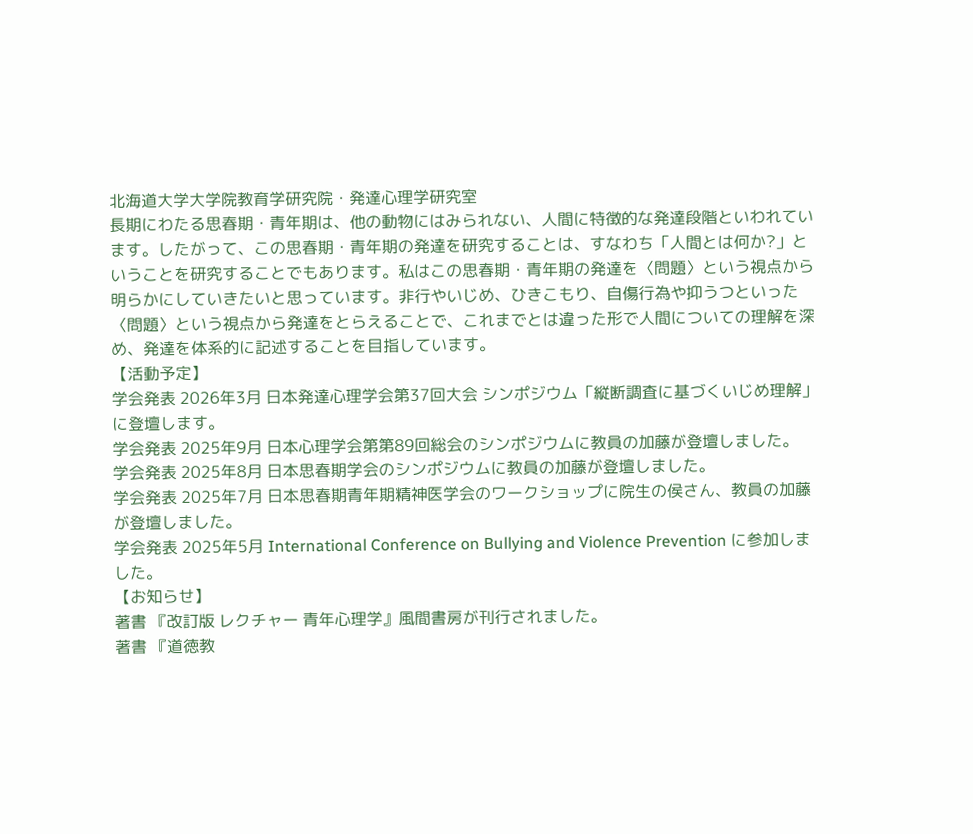北海道大学大学院教育学研究院・発達心理学研究室
長期にわたる思春期・青年期は、他の動物にはみられない、人間に特徴的な発達段階といわれています。したがって、この思春期・青年期の発達を研究することは、すなわち「人間とは何か?」ということを研究することでもあります。私はこの思春期・青年期の発達を〈問題〉という視点から明らかにしていきたいと思っています。非行やいじめ、ひきこもり、自傷行為や抑うつといった〈問題〉という視点から発達をとらえることで、これまでとは違った形で人間についての理解を深め、発達を体系的に記述することを目指しています。
【活動予定】
学会発表 2026年3月 日本発達心理学会第37回大会 シンポジウム「縦断調査に基づくいじめ理解」に登壇します。
学会発表 2025年9月 日本心理学会第第89回総会のシンポジウムに教員の加藤が登壇しました。
学会発表 2025年8月 日本思春期学会のシンポジウムに教員の加藤が登壇しました。
学会発表 2025年7月 日本思春期青年期精神医学会のワークショップに院生の侯さん、教員の加藤が登壇しました。
学会発表 2025年5月 International Conference on Bullying and Violence Prevention に参加しました。
【お知らせ】
著書 『改訂版 レクチャー 青年心理学』風間書房が刊行されました。
著書 『道徳教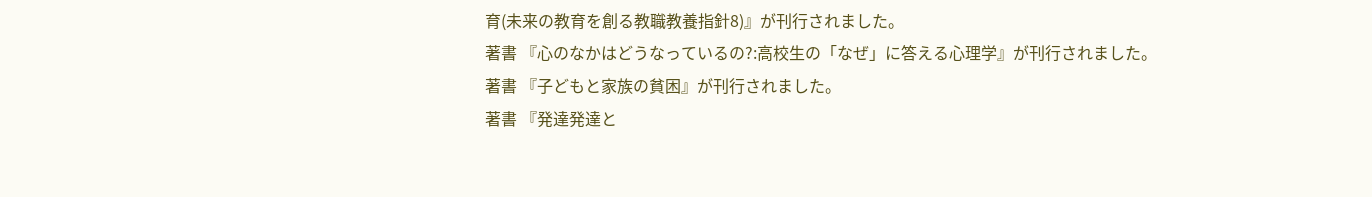育(未来の教育を創る教職教養指針8)』が刊行されました。
著書 『心のなかはどうなっているの?:高校生の「なぜ」に答える心理学』が刊行されました。
著書 『子どもと家族の貧困』が刊行されました。
著書 『発達発達と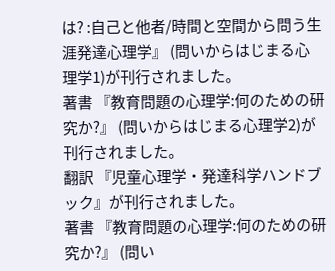は? :自己と他者/時間と空間から問う生涯発達心理学』 (問いからはじまる心理学1)が刊行されました。
著書 『教育問題の心理学:何のための研究か?』 (問いからはじまる心理学2)が刊行されました。
翻訳 『児童心理学・発達科学ハンドブック』が刊行されました。
著書 『教育問題の心理学:何のための研究か?』 (問い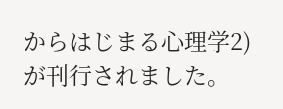からはじまる心理学2)が刊行されました。